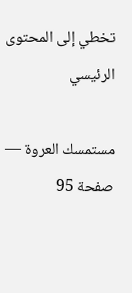تخطي إلى المحتوى الرئيسي

مستمسك العروة — صفحة 95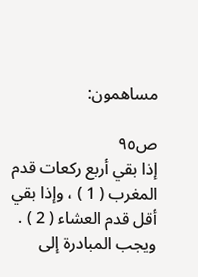مساهمون:

ص٩٥
إذا بقي أربع ركعات قدم المغرب ( 1 ) ، وإذا بقي أقل قدم العشاء ( 2 ) . ويجب المبادرة إلى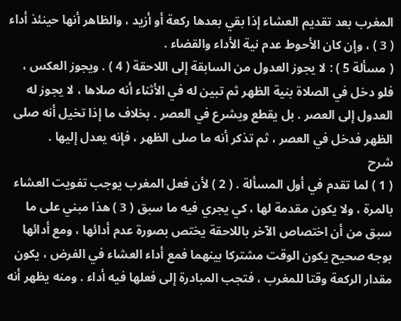المغرب بعد تقديم العشاء إذا بقي بعدها ركعة أو أزيد ، والظاهر أنها حينئذ أداء ( 3 ) ، وإن كان الأحوط عدم نية الأداء والقضاء .
( مسألة 5 ) : لا يجوز العدول من السابقة إلى اللاحقة ( 4 ) . ويجوز العكس ، فلو دخل في الصلاة بنية الظهر ثم تبين له في الأثناء أنه صلاها ، لا يجوز له العدول إلى العصر . بل يقطع ويشرع في العصر . بخلاف ما إذا تخيل أنه صلى الظهر فدخل في العصر ، ثم تذكر أنه ما صلى الظهر ، فإنه يعدل إليها .
شرح
( 1 ) لما تقدم في أول المسألة . ( 2 ) لأن فعل المغرب يوجب تفويت العشاء بالمرة ، ولا يكون مقدمة لها ، كي يجري فيه ما سبق ( 3 ) هذا مبني على ما سبق من أن اختصاص الآخر باللاحقة يختص بصورة عدم أدائها ، ومع أدائها بوجه صحيح يكون الوقت مشتركا بينهما فمع أداء العشاء في الفرض ، يكون مقدار الركعة وقتا للمغرب ، فتجب المبادرة إلى فعلها فيه أداء . ومنه يظهر أنه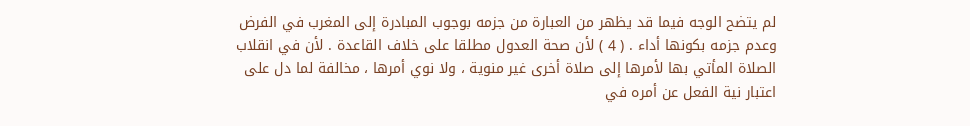لم يتضح الوجه فيما قد يظهر من العبارة من جزمه بوجوب المبادرة إلى المغرب في الفرض وعدم جزمه بكونها أداء . ( 4 ) لأن صحة العدول مطلقا على خلاف القاعدة . لأن في انقلاب الصلاة المأتي بها لأمرها إلى صلاة أخرى غير منوية ، ولا نوي أمرها ، مخالفة لما دل على اعتبار نية الفعل عن أمره في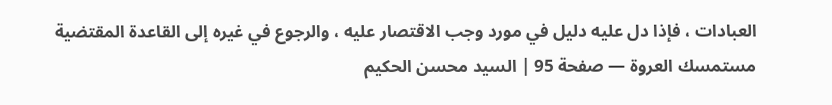العبادات ، فإذا دل عليه دليل في مورد وجب الاقتصار عليه ، والرجوع في غيره إلى القاعدة المقتضية
مستمسك العروة — صفحة 95 | السيد محسن الحكيم